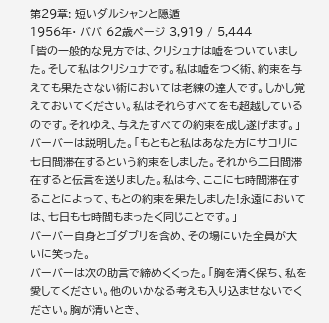第29章: 短いダルシャンと隠遁
1956年· ババ 62歳ページ 3,919 / 5,444
「皆の一般的な見方では、クリシュナは嘘をついていました。そして私はクリシュナです。私は嘘をつく術、約束を与えても果たさない術においては老練の達人です。しかし覚えておいてください。私はそれらすべてをも超越しているのです。それゆえ、与えたすべての約束を成し遂げます。」
バーバーは説明した。「もともと私はあなた方にサコリに七日間滞在するという約束をしました。それから二日間滞在すると伝言を送りました。私は今、ここに七時間滞在することによって、もとの約束を果たしました!永遠においては、七日も七時間もまったく同じことです。」
バーバー自身とゴダブリを含め、その場にいた全員が大いに笑った。
バーバーは次の助言で締めくくった。「胸を清く保ち、私を愛してください。他のいかなる考えも入り込ませないでください。胸が清いとき、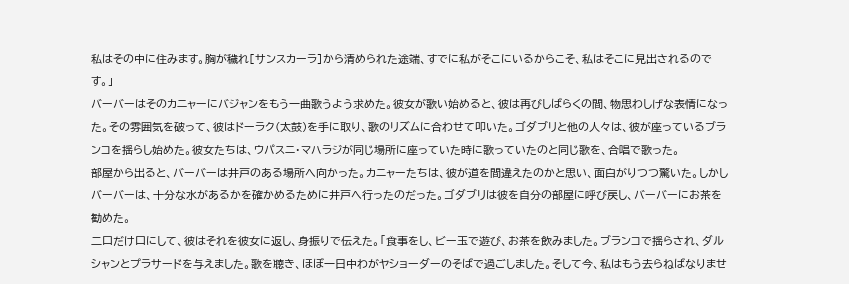私はその中に住みます。胸が穢れ[サンスカーラ]から清められた途端、すでに私がそこにいるからこそ、私はそこに見出されるのです。」
バーバーはそのカニャーにバジャンをもう一曲歌うよう求めた。彼女が歌い始めると、彼は再びしばらくの間、物思わしげな表情になった。その雰囲気を破って、彼はドーラク(太鼓)を手に取り、歌のリズムに合わせて叩いた。ゴダブリと他の人々は、彼が座っているブランコを揺らし始めた。彼女たちは、ウパスニ・マハラジが同じ場所に座っていた時に歌っていたのと同じ歌を、合唱で歌った。
部屋から出ると、バーバーは井戸のある場所へ向かった。カニャーたちは、彼が道を間違えたのかと思い、面白がりつつ驚いた。しかしバーバーは、十分な水があるかを確かめるために井戸へ行ったのだった。ゴダブリは彼を自分の部屋に呼び戻し、バーバーにお茶を勧めた。
二口だけ口にして、彼はそれを彼女に返し、身振りで伝えた。「食事をし、ビー玉で遊び、お茶を飲みました。ブランコで揺らされ、ダルシャンとプラサードを与えました。歌を聴き、ほぼ一日中わがヤショーダーのそばで過ごしました。そして今、私はもう去らねばなりませ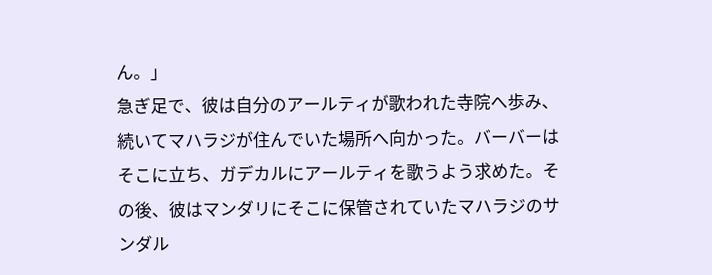ん。」
急ぎ足で、彼は自分のアールティが歌われた寺院へ歩み、続いてマハラジが住んでいた場所へ向かった。バーバーはそこに立ち、ガデカルにアールティを歌うよう求めた。その後、彼はマンダリにそこに保管されていたマハラジのサンダル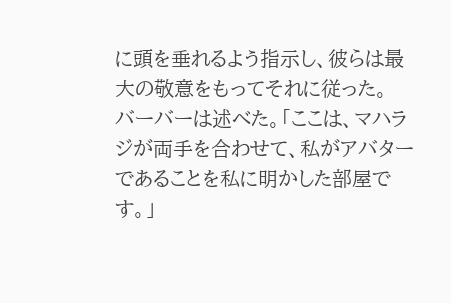に頭を垂れるよう指示し、彼らは最大の敬意をもってそれに従った。
バーバーは述べた。「ここは、マハラジが両手を合わせて、私がアバターであることを私に明かした部屋です。」